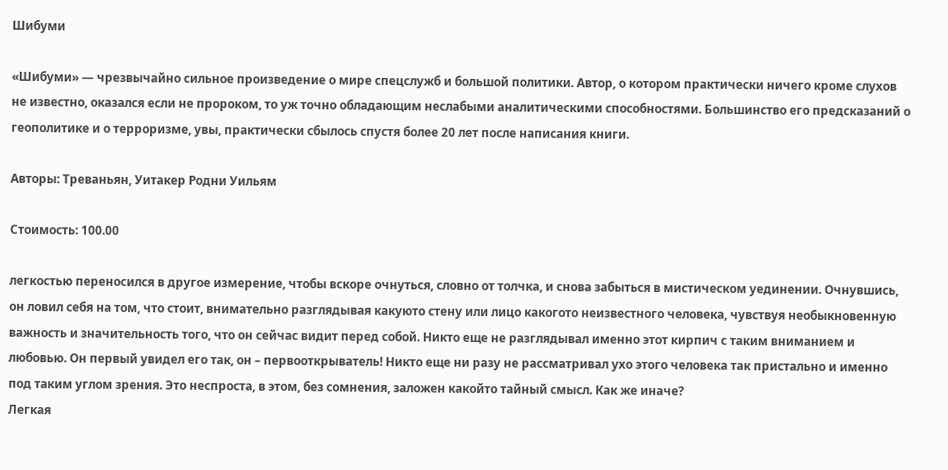Шибуми

«Шибуми» — чрезвычайно сильное произведение о мире спецслужб и большой политики. Автор, о котором практически ничего кроме слухов не известно, оказался если не пророком, то уж точно обладающим неслабыми аналитическими способностями. Большинство его предсказаний о геополитике и о терроризме, увы, практически сбылось спустя более 20 лет после написания книги.

Авторы: Треваньян, Уитакер Родни Уильям

Стоимость: 100.00

легкостью переносился в другое измерение, чтобы вскоре очнуться, словно от толчка, и снова забыться в мистическом уединении. Очнувшись, он ловил себя на том, что стоит, внимательно разглядывая какуюто стену или лицо какогото неизвестного человека, чувствуя необыкновенную важность и значительность того, что он сейчас видит перед собой. Никто еще не разглядывал именно этот кирпич с таким вниманием и любовью. Он первый увидел его так, он – первооткрыватель! Никто еще ни разу не рассматривал ухо этого человека так пристально и именно под таким углом зрения. Это неспроста, в этом, без сомнения, заложен какойто тайный смысл. Как же иначе?
Легкая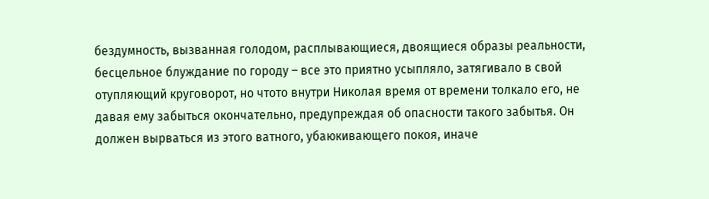бездумность, вызванная голодом, расплывающиеся, двоящиеся образы реальности, бесцельное блуждание по городу – все это приятно усыпляло, затягивало в свой отупляющий круговорот, но чтото внутри Николая время от времени толкало его, не давая ему забыться окончательно, предупреждая об опасности такого забытья. Он должен вырваться из этого ватного, убаюкивающего покоя, иначе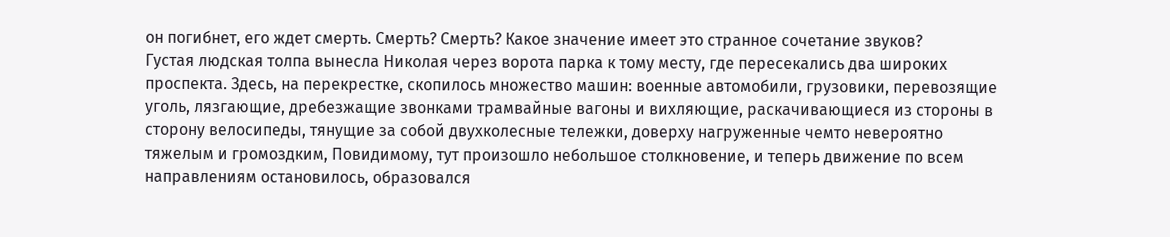он погибнет, его ждет смерть. Смерть? Смерть? Какое значение имеет это странное сочетание звуков?
Густая людская толпа вынесла Николая через ворота парка к тому месту, где пересекались два широких проспекта. Здесь, на перекрестке, скопилось множество машин: военные автомобили, грузовики, перевозящие уголь, лязгающие, дребезжащие звонками трамвайные вагоны и вихляющие, раскачивающиеся из стороны в сторону велосипеды, тянущие за собой двухколесные тележки, доверху нагруженные чемто невероятно тяжелым и громоздким, Повидимому, тут произошло небольшое столкновение, и теперь движение по всем направлениям остановилось, образовался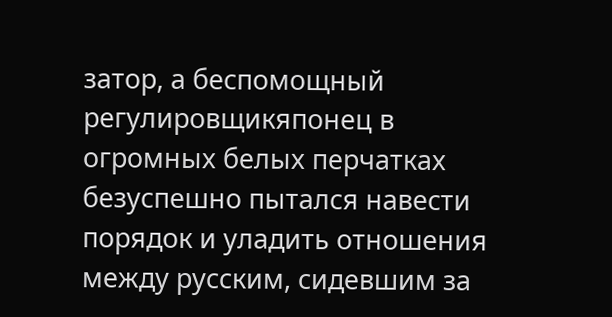затор, а беспомощный регулировщикяпонец в огромных белых перчатках безуспешно пытался навести порядок и уладить отношения между русским, сидевшим за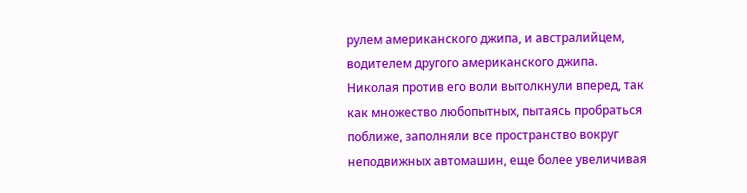рулем американского джипа, и австралийцем, водителем другого американского джипа.
Николая против его воли вытолкнули вперед, так как множество любопытных, пытаясь пробраться поближе, заполняли все пространство вокруг неподвижных автомашин, еще более увеличивая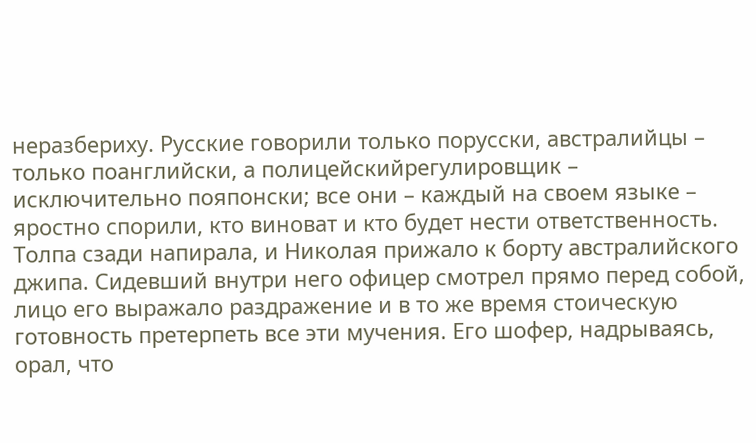неразбериху. Русские говорили только порусски, австралийцы – только поанглийски, а полицейскийрегулировщик – исключительно пояпонски; все они – каждый на своем языке – яростно спорили, кто виноват и кто будет нести ответственность. Толпа сзади напирала, и Николая прижало к борту австралийского джипа. Сидевший внутри него офицер смотрел прямо перед собой, лицо его выражало раздражение и в то же время стоическую готовность претерпеть все эти мучения. Его шофер, надрываясь, орал, что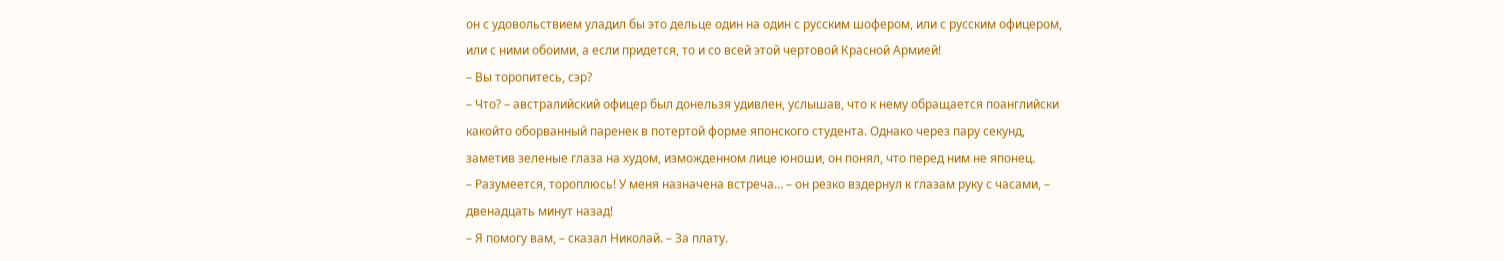он с удовольствием уладил бы это дельце один на один с русским шофером, или с русским офицером, или с ними обоими, а если придется, то и со всей этой чертовой Красной Армией!
– Вы торопитесь, сэр?
– Что? – австралийский офицер был донельзя удивлен, услышав, что к нему обращается поанглийски какойто оборванный паренек в потертой форме японского студента. Однако через пару секунд, заметив зеленые глаза на худом, изможденном лице юноши, он понял, что перед ним не японец.
– Разумеется, тороплюсь! У меня назначена встреча… – он резко вздернул к глазам руку с часами, – двенадцать минут назад!
– Я помогу вам, – сказал Николай. – За плату.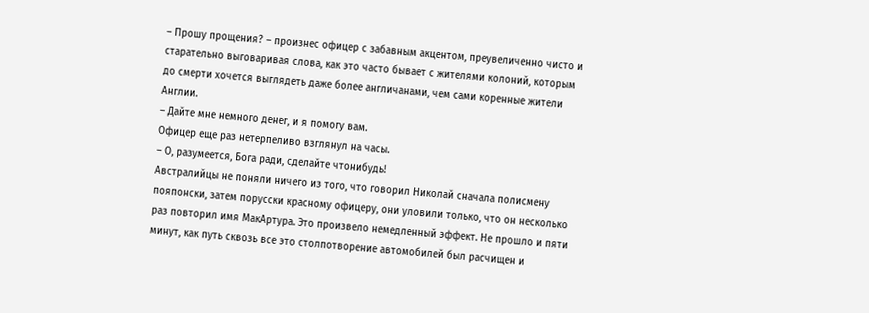– Прошу прощения? – произнес офицер с забавным акцентом, преувеличенно чисто и старательно выговаривая слова, как это часто бывает с жителями колоний, которым до смерти хочется выглядеть даже более англичанами, чем сами коренные жители Англии.
– Дайте мне немного денег, и я помогу вам.
Офицер еще раз нетерпеливо взглянул на часы.
– О, разумеется, Бога ради, сделайте чтонибудь!
Австралийцы не поняли ничего из того, что говорил Николай сначала полисмену пояпонски, затем порусски красному офицеру, они уловили только, что он несколько раз повторил имя МакАртура. Это произвело немедленный эффект. Не прошло и пяти минут, как путь сквозь все это столпотворение автомобилей был расчищен и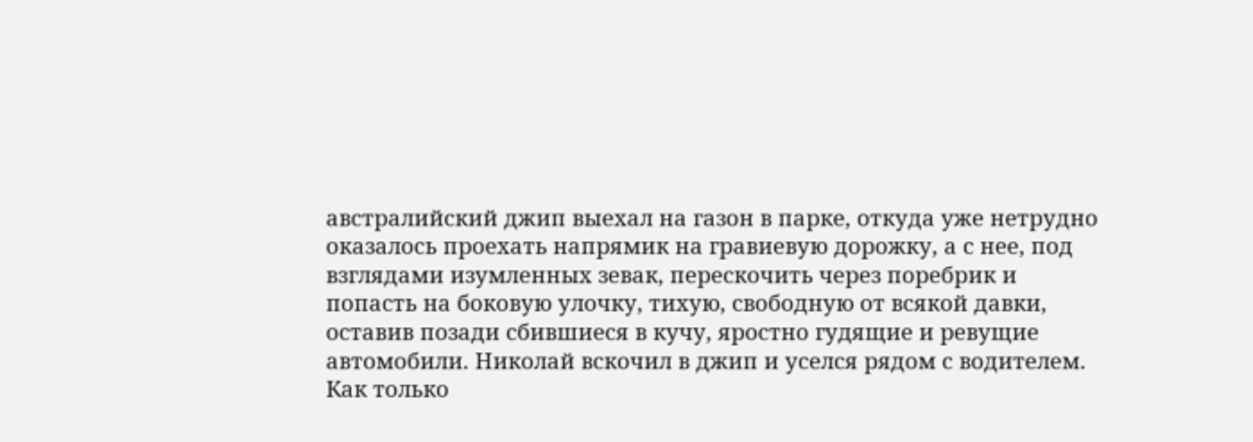австралийский джип выехал на газон в парке, откуда уже нетрудно оказалось проехать напрямик на гравиевую дорожку, а с нее, под взглядами изумленных зевак, перескочить через поребрик и попасть на боковую улочку, тихую, свободную от всякой давки, оставив позади сбившиеся в кучу, яростно гудящие и ревущие автомобили. Николай вскочил в джип и уселся рядом с водителем. Как только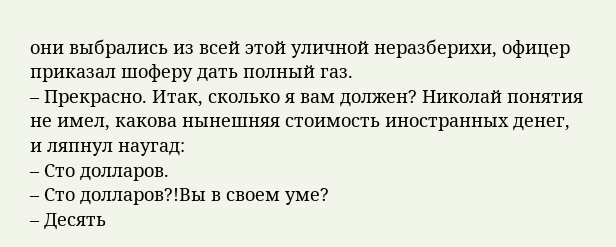они выбрались из всей этой уличной неразберихи, офицер приказал шоферу дать полный газ.
– Прекрасно. Итак, сколько я вам должен? Николай понятия не имел, какова нынешняя стоимость иностранных денег, и ляпнул наугад:
– Сто долларов.
– Сто долларов?!Вы в своем уме?
– Десять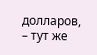долларов, – тут же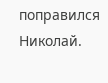поправился Николай.